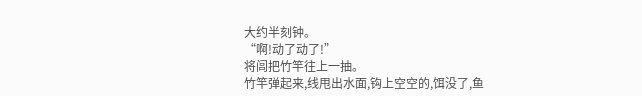大约半刻钟。
“啊!动了动了!”
将闾把竹竿往上一抽。
竹竿弹起来,线甩出水面,钩上空空的,饵没了,鱼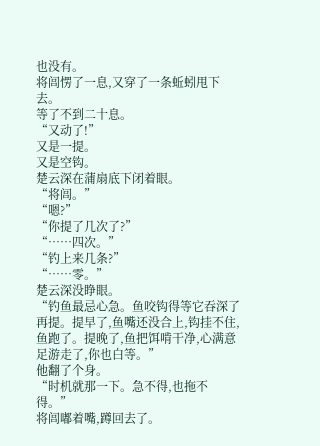也没有。
将闾愣了一息,又穿了一条蚯蚓甩下去。
等了不到二十息。
“又动了!”
又是一提。
又是空钩。
楚云深在蒲扇底下闭着眼。
“将闾。”
“嗯?”
“你提了几次了?”
“……四次。”
“钓上来几条?”
“……零。”
楚云深没睁眼。
“钓鱼最忌心急。鱼咬钩得等它吞深了再提。提早了,鱼嘴还没合上,钩挂不住,鱼跑了。提晚了,鱼把饵啃干净,心满意足游走了,你也白等。”
他翻了个身。
“时机就那一下。急不得,也拖不得。”
将闾嘟着嘴,蹲回去了。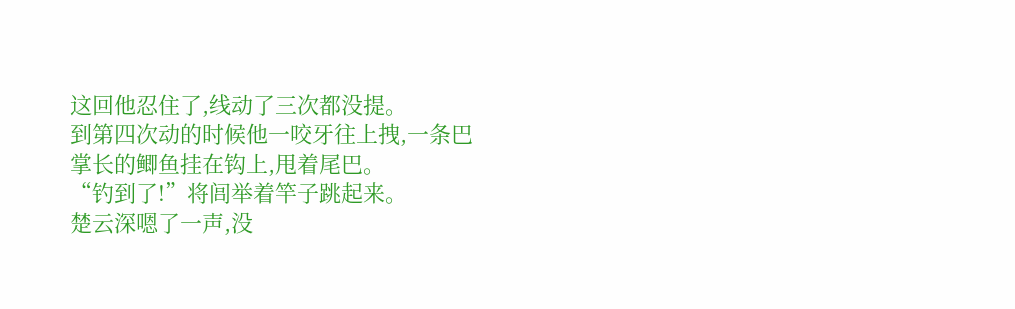这回他忍住了,线动了三次都没提。
到第四次动的时候他一咬牙往上拽,一条巴掌长的鲫鱼挂在钩上,甩着尾巴。
“钓到了!”将闾举着竿子跳起来。
楚云深嗯了一声,没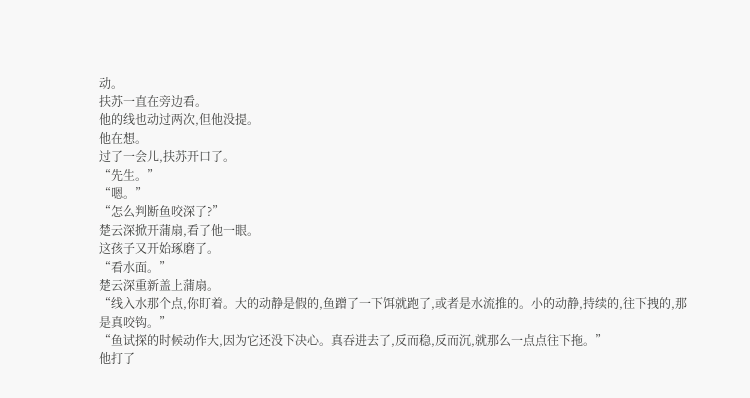动。
扶苏一直在旁边看。
他的线也动过两次,但他没提。
他在想。
过了一会儿,扶苏开口了。
“先生。”
“嗯。”
“怎么判断鱼咬深了?”
楚云深掀开蒲扇,看了他一眼。
这孩子又开始琢磨了。
“看水面。”
楚云深重新盖上蒲扇。
“线入水那个点,你盯着。大的动静是假的,鱼蹭了一下饵就跑了,或者是水流推的。小的动静,持续的,往下拽的,那是真咬钩。”
“鱼试探的时候动作大,因为它还没下决心。真吞进去了,反而稳,反而沉,就那么一点点往下拖。”
他打了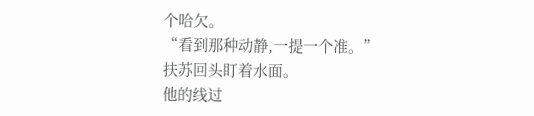个哈欠。
“看到那种动静,一提一个准。”
扶苏回头盯着水面。
他的线过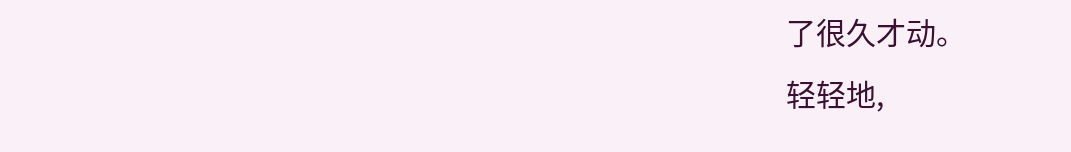了很久才动。
轻轻地,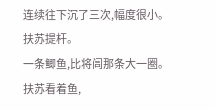连续往下沉了三次,幅度很小。
扶苏提杆。
一条鲫鱼,比将闾那条大一圈。
扶苏看着鱼,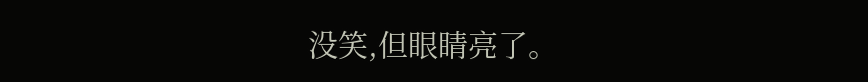没笑,但眼睛亮了。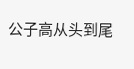公子高从头到尾